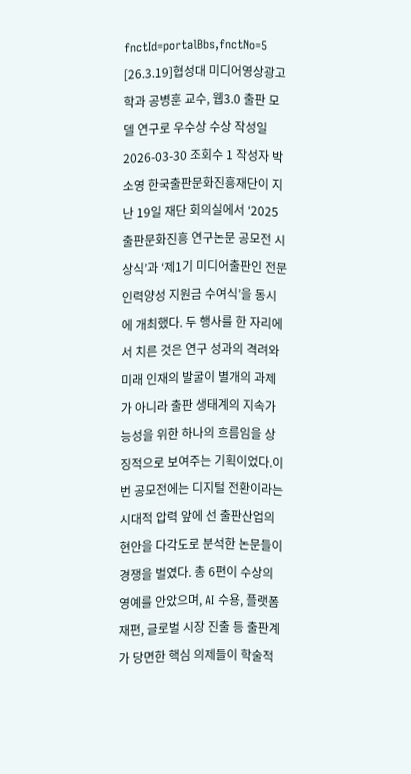fnctId=portalBbs,fnctNo=5 [26.3.19]협성대 미디어영상광고학과 공병훈 교수, 웹3.0 출판 모델 연구로 우수상 수상 작성일 2026-03-30 조회수 1 작성자 박소영 한국출판문화진흥재단이 지난 19일 재단 회의실에서 ‘2025 출판문화진흥 연구논문 공모전 시상식’과 ‘제1기 미디어출판인 전문인력양성 지원금 수여식’을 동시에 개최했다. 두 행사를 한 자리에서 치른 것은 연구 성과의 격려와 미래 인재의 발굴이 별개의 과제가 아니라 출판 생태계의 지속가능성을 위한 하나의 흐름임을 상징적으로 보여주는 기획이었다.이번 공모전에는 디지털 전환이라는 시대적 압력 앞에 선 출판산업의 현안을 다각도로 분석한 논문들이 경쟁을 벌였다. 총 6편이 수상의 영예를 안았으며, AI 수용, 플랫폼 재편, 글로벌 시장 진출 등 출판계가 당면한 핵심 의제들이 학술적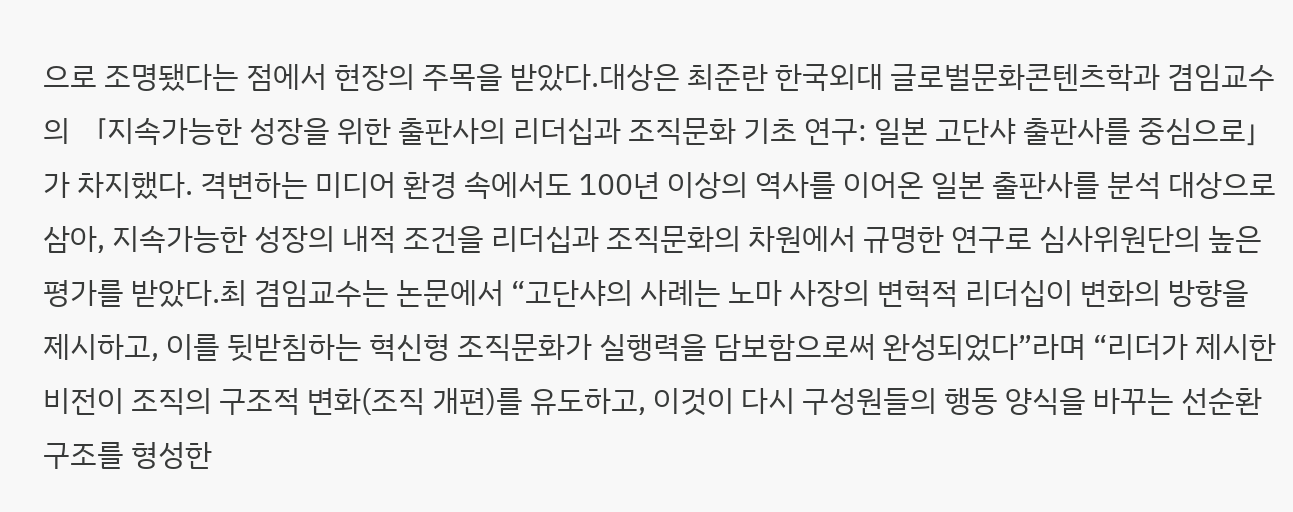으로 조명됐다는 점에서 현장의 주목을 받았다.대상은 최준란 한국외대 글로벌문화콘텐츠학과 겸임교수의 「지속가능한 성장을 위한 출판사의 리더십과 조직문화 기초 연구: 일본 고단샤 출판사를 중심으로」가 차지했다. 격변하는 미디어 환경 속에서도 100년 이상의 역사를 이어온 일본 출판사를 분석 대상으로 삼아, 지속가능한 성장의 내적 조건을 리더십과 조직문화의 차원에서 규명한 연구로 심사위원단의 높은 평가를 받았다.최 겸임교수는 논문에서 “고단샤의 사례는 노마 사장의 변혁적 리더십이 변화의 방향을 제시하고, 이를 뒷받침하는 혁신형 조직문화가 실행력을 담보함으로써 완성되었다”라며 “리더가 제시한 비전이 조직의 구조적 변화(조직 개편)를 유도하고, 이것이 다시 구성원들의 행동 양식을 바꾸는 선순환 구조를 형성한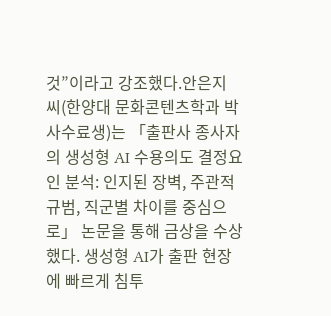것”이라고 강조했다.안은지 씨(한양대 문화콘텐츠학과 박사수료생)는 「출판사 종사자의 생성형 AI 수용의도 결정요인 분석: 인지된 장벽, 주관적 규범, 직군별 차이를 중심으로」 논문을 통해 금상을 수상했다. 생성형 AI가 출판 현장에 빠르게 침투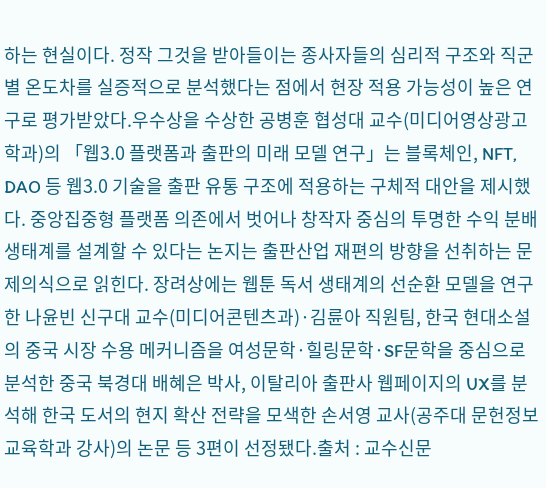하는 현실이다. 정작 그것을 받아들이는 종사자들의 심리적 구조와 직군별 온도차를 실증적으로 분석했다는 점에서 현장 적용 가능성이 높은 연구로 평가받았다.우수상을 수상한 공병훈 협성대 교수(미디어영상광고학과)의 「웹3.0 플랫폼과 출판의 미래 모델 연구」는 블록체인, NFT, DAO 등 웹3.0 기술을 출판 유통 구조에 적용하는 구체적 대안을 제시했다. 중앙집중형 플랫폼 의존에서 벗어나 창작자 중심의 투명한 수익 분배 생태계를 설계할 수 있다는 논지는 출판산업 재편의 방향을 선취하는 문제의식으로 읽힌다. 장려상에는 웹툰 독서 생태계의 선순환 모델을 연구한 나윤빈 신구대 교수(미디어콘텐츠과)·김륜아 직원팀, 한국 현대소설의 중국 시장 수용 메커니즘을 여성문학·힐링문학·SF문학을 중심으로 분석한 중국 북경대 배혜은 박사, 이탈리아 출판사 웹페이지의 UX를 분석해 한국 도서의 현지 확산 전략을 모색한 손서영 교사(공주대 문헌정보교육학과 강사)의 논문 등 3편이 선정됐다.출처 : 교수신문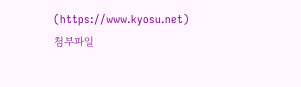(https://www.kyosu.net) 첨부파일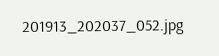201913_202037_052.jpg